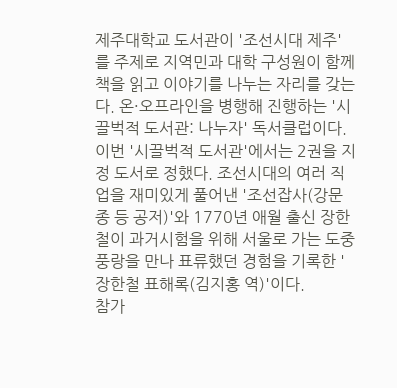제주대학교 도서관이 '조선시대 제주'를 주제로 지역민과 대학 구성원이 함께 책을 읽고 이야기를 나누는 자리를 갖는다. 온·오프라인을 병행해 진행하는 '시끌벅적 도서관: 나누자' 독서클럽이다.
이번 '시끌벅적 도서관'에서는 2권을 지정 도서로 정했다. 조선시대의 여러 직업을 재미있게 풀어낸 '조선잡사(강문종 등 공저)'와 1770년 애월 출신 장한철이 과거시험을 위해 서울로 가는 도중 풍랑을 만나 표류했던 경험을 기록한 '장한철 표해록(김지홍 역)'이다.
참가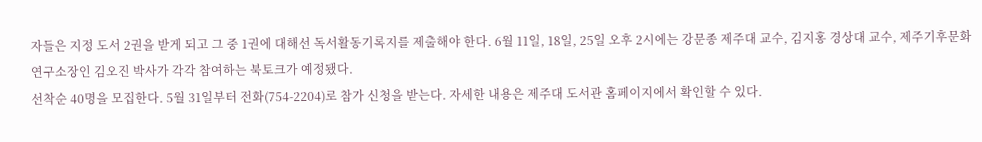자들은 지정 도서 2권을 받게 되고 그 중 1권에 대해선 독서활동기록지를 제출해야 한다. 6월 11일, 18일, 25일 오후 2시에는 강문종 제주대 교수, 김지홍 경상대 교수, 제주기후문화연구소장인 김오진 박사가 각각 참여하는 북토크가 예정됐다.
선착순 40명을 모집한다. 5월 31일부터 전화(754-2204)로 참가 신청을 받는다. 자세한 내용은 제주대 도서관 홈페이지에서 확인할 수 있다.